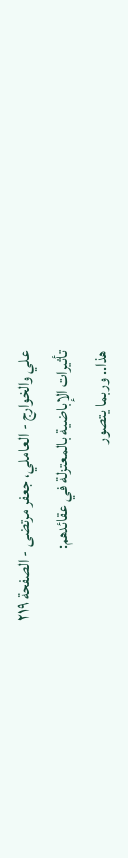علي والخوارج - العاملي، جعفر مرتضى - الصفحة ٢١٩
تأثيرات الإباضية بالمعتزلة في عقائدهم:
هذا.. وربما يتصور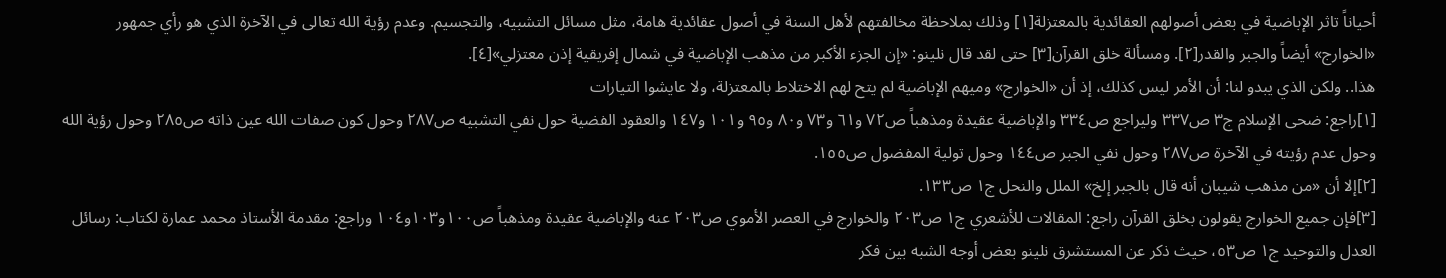أحياناً تاثر الإباضية في بعض أصولهم العقائدية بالمعتزلة[١] وذلك بملاحظة مخالفتهم لأهل السنة في أصول عقائدية هامة، مثل مسائل التشبيه، والتجسيم. وعدم رؤية الله تعالى في الآخرة الذي هو رأي جمهور «الخوارج» أيضاً والجبر والقدر[٢]. ومسألة خلق القرآن[٣] حتى لقد قال نلينو: «إن الجزء الأكبر من مذهب الإباضية في شمال إفريقية إذن معتزلي»[٤].
هذا.. ولكن الذي يبدو لنا: أن الأمر ليس كذلك، إذ أن «الخوارج» وميهم الإباضية لم يتح لهم الاختلاط بالمعتزلة، ولا عايشوا التيارات
[١]راجع: ضحى الإسلام ج٣ ص٣٣٧ وليراجع ص٣٣٤ والإباضية عقيدة ومذهباً ص٧٢ و٦١ و٧٣ و٨٠ و٩٥ و١٠١ و١٤٧ والعقود الفضية حول نفي التشبيه ص٢٨٧ وحول كون صفات الله عين ذاته ص٢٨٥ وحول رؤية الله وحول عدم رؤيته في الآخرة ص٢٨٧ وحول نفي الجبر ص١٤٤ وحول تولية المفضول ص١٥٥.
[٢]إلا أن «من مذهب شيبان أنه قال بالجبر إلخ» الملل والنحل ج١ ص١٣٣.
[٣]فإن جميع الخوارج يقولون بخلق القرآن راجع: المقالات للأشعري ج١ ص٢٠٣ والخوارج في العصر الأموي ص٢٠٣ عنه والإباضية عقيدة ومذهباً ص١٠٠و١٠٣و١٠٤ وراجع: مقدمة الأستاذ محمد عمارة لكتاب: رسائل العدل والتوحيد ج١ ص٥٣، حيث ذكر عن المستشرق نلينو بعض أوجه الشبه بين فكر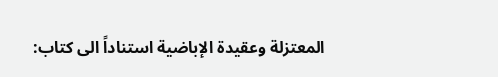المعتزلة وعقيدة الإباضية استناداً الى كتاب: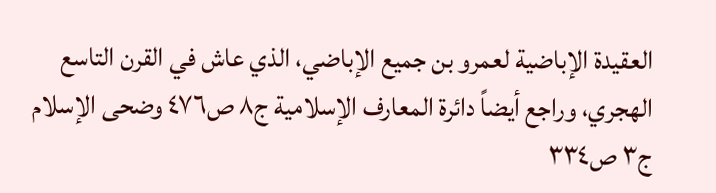العقيدة الإباضية لعمرو بن جميع الإباضي، الذي عاش في القرن التاسع الهجري، وراجع أيضاً دائرة المعارف الإسلامية ج٨ ص٤٧٦ وضحى الإسلام ج٣ ص٣٣٤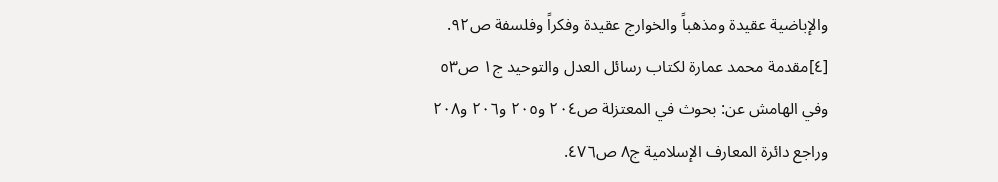والإباضية عقيدة ومذهباً والخوارج عقيدة وفكراً وفلسفة ص٩٢.
[٤]مقدمة محمد عمارة لكتاب رسائل العدل والتوحيد ج١ ص٥٣ وفي الهامش عن: بحوث في المعتزلة ص٢٠٤ و٢٠٥ و٢٠٦ و٢٠٨ وراجع دائرة المعارف الإسلامية ج٨ ص٤٧٦.